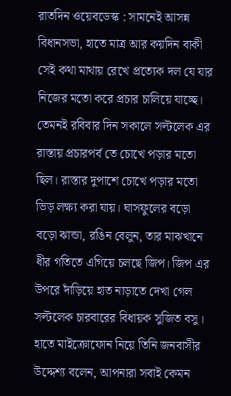রাতদিন ওয়েবডেস্ক : সামনেই আসন্ন বিধানসভা, হাতে মাত্র আর কয়দিন বাকী সেই কথা মাথায় রেখে প্রত্যেক দল যে যার নিজের মতো করে প্রচার চালিয়ে যাচ্ছে। তেমনই রবিবার দিন সকালে সল্টলেক এর রাস্তায় প্রচারপর্ব তে চোখে পড়ার মতো ছিল। রাস্তার দুপাশে চোখে পড়ার মতো ভিড় লক্ষ্য করা যায়। ঘাসফুলের বড়ো বড়ো ঝান্ডা, রঙিন বেলুন, তার মাঝখানে ধীর গতিতে এগিয়ে চলছে জিপ। জিপ এর উপরে দাঁড়িয়ে হাত নাড়াতে দেখা গেল সল্টলেক চারবারের বিধায়ক সুজিত বসু।
হাতে মাইক্রোফোন নিয়ে তিনি জনবাসীর উদ্দেশ্য বলেন, আপনারা সবাই কেমন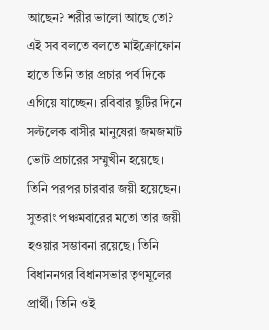আছেন? শরীর ভালো আছে তো? এই সব বলতে বলতে মাইক্রোফোন হাতে তিনি তার প্রচার পর্ব দিকে এগিয়ে যাচ্ছেন। রবিবার ছুটির দিনে সল্টলেক বাসীর মানুষেরা জমজমাট ভোট প্রচারের সম্মুখীন হয়েছে। তিনি পরপর চারবার জয়ী হয়েছেন। সুতরাং পঞ্চমবারের মতো তার জয়ী হওয়ার সম্ভাবনা রয়েছে। তিনি বিধাননগর বিধানসভার তৃণমূলের প্রার্থী। তিনি ওই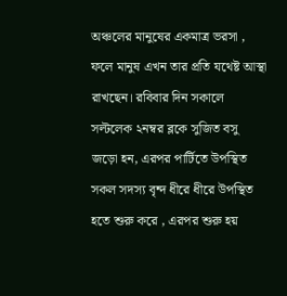অঞ্চলের মানুষের একমাত্র ভরসা , ফলে মানুষ এখন তার প্রতি যথেষ্ট আস্থা রাখছেন। রবিবার দিন সকালে সল্টলেক ২নম্বর ব্লকে সুজিত বসু জড়ো হন, এরপর পার্টিতে উপস্থিত সকল সদস্য বৃন্দ ধীরে ধীরে উপস্থিত হতে শুরু করে , এরপর শুরু হয়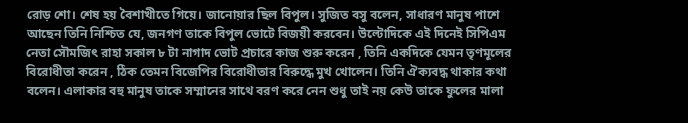রোড় শো। শেষ হয় বৈশাখীতে গিয়ে। জানোয়ার ছিল বিপুল। সুজিত বসু বলেন, সাধারণ মানুষ পাশে আছেন তিনি নিশ্চিত যে, জনগণ তাকে বিপুল ভোটে বিজয়ী করবেন। উল্টোদিকে এই দিনেই সিপিএম নেতা সৌমজিৎ রাহা সকাল ৮ টা নাগাদ ভোট প্রচারে কাজ শুরু করেন , তিনি একদিকে যেমন তৃণমূলের বিরোধীতা করেন , ঠিক তেমন বিজেপির বিরোধীতার বিরুদ্ধে মুখ খোলেন। তিনি ঐক্যবদ্ধ থাকার কথা বলেন। এলাকার বহু মানুষ তাকে সম্মানের সাথে বরণ করে নেন শুধু তাই নয় কেউ তাকে ফুলের মালা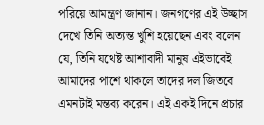পরিয়ে আমন্ত্রণ জানান। জনগণের এই উচ্ছাস দেখে তিনি অত্যন্ত খুশি হয়েছেন এবং বলেন যে, তিনি যথেষ্ট আশাবাদী মানুষ এইভাবেই আমাদের পাশে থাকলে তাদের দল জিতবে এমনটাই মন্তব্য করেন। এই একই দিনে প্রচার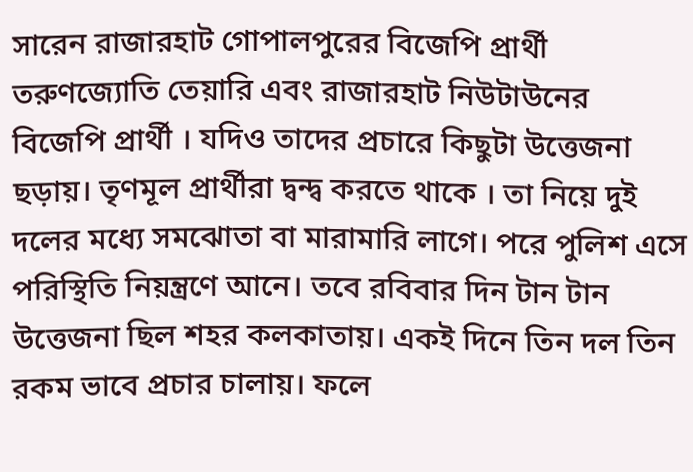সারেন রাজারহাট গোপালপুরের বিজেপি প্রার্থী তরুণজ্যোতি তেয়ারি এবং রাজারহাট নিউটাউনের বিজেপি প্রার্থী । যদিও তাদের প্রচারে কিছুটা উত্তেজনা ছড়ায়। তৃণমূল প্রার্থীরা দ্বন্দ্ব করতে থাকে । তা নিয়ে দুই দলের মধ্যে সমঝোতা বা মারামারি লাগে। পরে পুলিশ এসে পরিস্থিতি নিয়ন্ত্রণে আনে। তবে রবিবার দিন টান টান উত্তেজনা ছিল শহর কলকাতায়। একই দিনে তিন দল তিন রকম ভাবে প্রচার চালায়। ফলে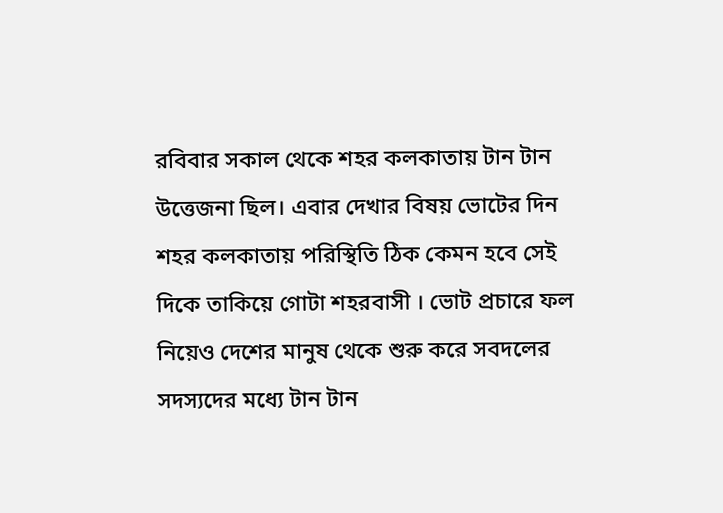রবিবার সকাল থেকে শহর কলকাতায় টান টান উত্তেজনা ছিল। এবার দেখার বিষয় ভোটের দিন শহর কলকাতায় পরিস্থিতি ঠিক কেমন হবে সেই দিকে তাকিয়ে গোটা শহরবাসী । ভোট প্রচারে ফল নিয়েও দেশের মানুষ থেকে শুরু করে সবদলের সদস্যদের মধ্যে টান টান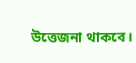উত্তেজনা থাকবে।